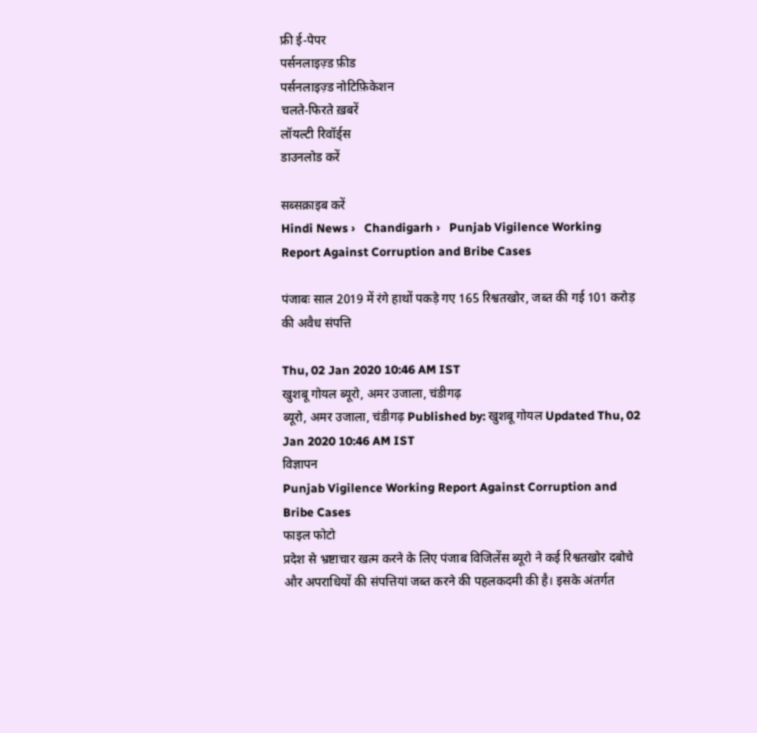फ्री ई-पेपर
पर्सनलाइज़्ड फ़ीड
पर्सनलाइज़्ड नोटिफ़िकेशन
चलते-फिरते ख़बरें
लॉयल्टी रिवॉर्ड्स
डाउनलोड करें

सब्सक्राइब करें
Hindi News ›   Chandigarh ›   Punjab Vigilence Working Report Against Corruption and Bribe Cases

पंजाबः साल 2019 में रंगे हाथों पकड़े गए 165 रिश्वतखोर, जब्त की गई 101 करोड़ की अवैध संपत्ति

Thu, 02 Jan 2020 10:46 AM IST
खुशबू गोयल ब्यूरो, अमर उजाला, चंडीगढ़
ब्यूरो, अमर उजाला, चंडीगढ़ Published by: खुशबू गोयल Updated Thu, 02 Jan 2020 10:46 AM IST
विज्ञापन
Punjab Vigilence Working Report Against Corruption and Bribe Cases
फाइल फोटो
प्रदेश से भ्रष्टाचार खत्म करने के लिए पंजाब विजिलेंस ब्यूरो ने कई रिश्वतखोर दबोचे और अपराधियों की संपत्तियां जब्त करने की पहलकदमी की है। इसके अंतर्गत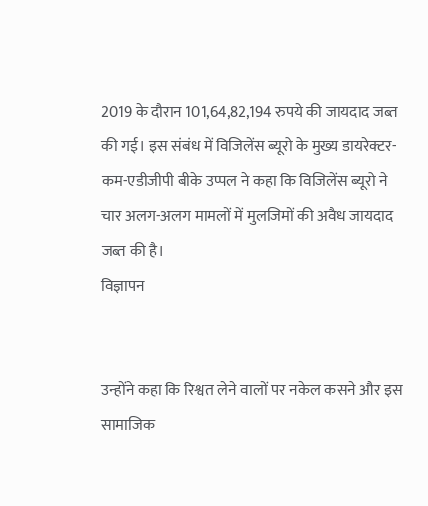2019 के दौरान 101,64,82,194 रुपये की जायदाद जब्त की गई। इस संबंध में विजिलेंस ब्यूरो के मुख्य डायरेक्टर-कम-एडीजीपी बीके उप्पल ने कहा कि विजिलेंस ब्यूरो ने चार अलग-अलग मामलों में मुलजिमों की अवैध जायदाद जब्त की है।
विज्ञापन


उन्होंने कहा कि रिश्वत लेने वालों पर नकेल कसने और इस सामाजिक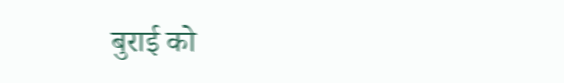बुराई को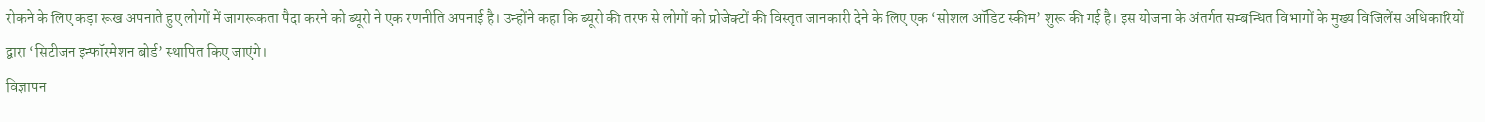रोकने के लिए कड़ा रूख अपनाते हुए लोगों में जागरूकता पैदा करने को ब्यूरो ने एक रणनीति अपनाई है। उन्होंने कहा कि ब्यूरो की तरफ से लोगों को प्रोजेक्टों की विस्तृत जानकारी देने के लिए एक ‘सोशल ऑडिट स्कीम’ शुरू की गई है। इस योजना के अंतर्गत सम्बन्धित विभागों के मुख्य विजिलेंस अधिकारियों द्वारा ‘सिटीजन इन्फॉरमेशन बोर्ड’ स्थापित किए जाएंगे।
विज्ञापन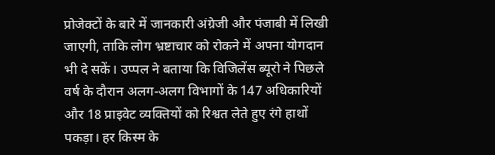प्रोजेक्टों के बारे में जानकारी अंग्रेजी और पंजाबी में लिखी जाएगी, ताकि लोग भ्रष्टाचार को रोकने में अपना योगदान भी दे सकें। उप्पल ने बताया कि विजिलेंस ब्यूरो ने पिछले वर्ष के दौरान अलग-अलग विभागों के 147 अधिकारियों और 18 प्राइवेट व्यक्तियों को रिश्वत लेते हुए रंगे हाथों पकड़ा। हर किस्म के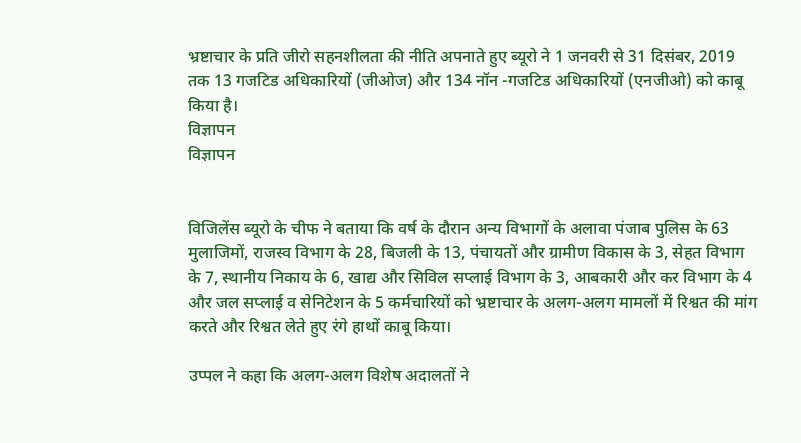भ्रष्टाचार के प्रति जीरो सहनशीलता की नीति अपनाते हुए ब्यूरो ने 1 जनवरी से 31 दिसंबर, 2019 तक 13 गजटिड अधिकारियों (जीओज) और 134 नॉन -गजटिड अधिकारियों (एनजीओ) को काबू किया है।
विज्ञापन
विज्ञापन


विजिलेंस ब्यूरो के चीफ ने बताया कि वर्ष के दौरान अन्य विभागों के अलावा पंजाब पुलिस के 63 मुलाजिमों, राजस्व विभाग के 28, बिजली के 13, पंचायतों और ग्रामीण विकास के 3, सेहत विभाग के 7, स्थानीय निकाय के 6, खाद्य और सिविल सप्लाई विभाग के 3, आबकारी और कर विभाग के 4 और जल सप्लाई व सेनिटेशन के 5 कर्मचारियों को भ्रष्टाचार के अलग-अलग मामलों में रिश्वत की मांग करते और रिश्वत लेते हुए रंगे हाथों काबू किया।

उप्पल ने कहा कि अलग-अलग विशेष अदालतों ने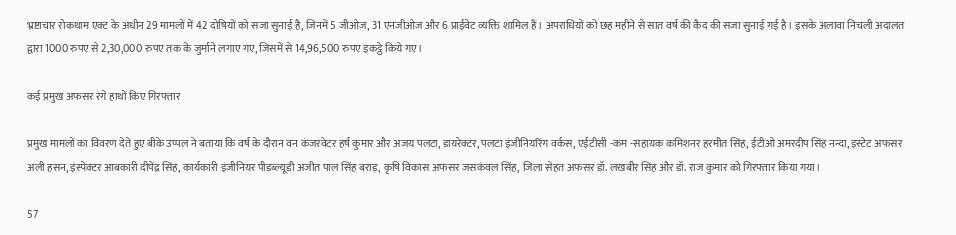भ्रष्टाचार रोकथाम एक्ट के अधीन 29 मामलों में 42 दोषियों को सजा सुनाई है, जिनमें 5 जीओज, 31 एनजीओज और 6 प्राईवेट व्यक्ति शामिल हैं। अपराधियों को छह महीने से सात वर्ष की कैद की सजा सुनाई गई है। इसके अलावा निचली अदालत द्वारा 1000 रुपए से 2,30,000 रुपए तक के जुर्माने लगाए गए, जिसमें से 14,96,500 रुपए इकट्ठे किये गए।

कई प्रमुख अफसर रंगे हाथों किए गिरफ्तार

प्रमुख मामलों का विवरण देते हुए बीके उप्पल ने बताया कि वर्ष के दौरान वन कंजरवेटर हर्ष कुमार और अजय पलटा, डायरेक्टर, पलटा इंजीनियरिंग वर्कस, एईटीसी -कम -सहायक कमिशनर हरमीत सिंह, ईटीओ अमरदीप सिंह नन्दा, इस्टेट अफसर अली हसन, इंस्पेक्टर आबकारी दीपेंद्र सिंह, कार्यकारी इंजीनियर पीडब्ल्यूडी अजीत पाल सिंह बराड़, कृषि विकास अफसर जसकंवल सिंह, जिला सेहत अफसर डॉ. लखबीर सिंह और डॉ. राज कुमार को गिरफ्तार किया गया।

57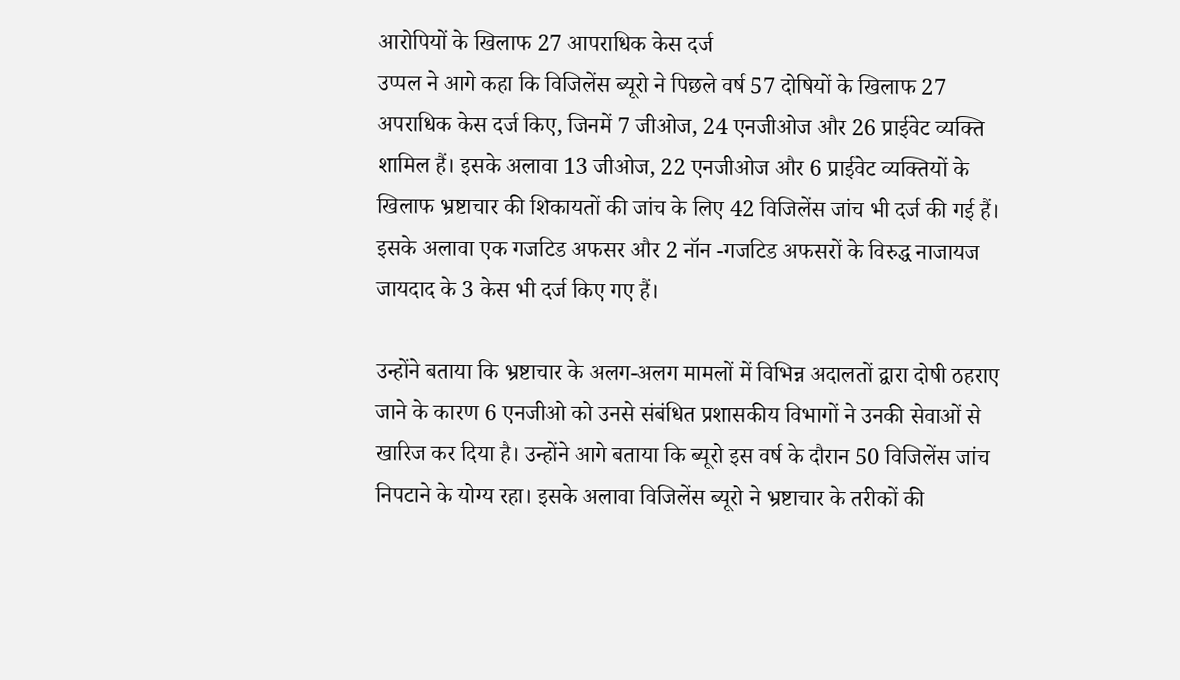आरोपियों के खिलाफ 27 आपराधिक केस दर्ज
उप्पल ने आगे कहा कि विजिलेंस ब्यूरो ने पिछले वर्ष 57 दोषियों के खिलाफ 27 अपराधिक केस दर्ज किए, जिनमें 7 जीओज, 24 एनजीओज और 26 प्राईवेट व्यक्ति शामिल हैं। इसके अलावा 13 जीओज, 22 एनजीओज और 6 प्राईवेट व्यक्तियों के खिलाफ भ्रष्टाचार की शिकायतों की जांच के लिए 42 विजिलेंस जांच भी दर्ज की गई हैं। इसके अलावा एक गजटिड अफसर और 2 नॉन -गजटिड अफसरों के विरुद्ध नाजायज जायदाद के 3 केस भी दर्ज किए गए हैं।

उन्होंने बताया कि भ्रष्टाचार के अलग-अलग मामलों में विभिन्न अदालतों द्वारा दोषी ठहराए जाने के कारण 6 एनजीओ को उनसे संबंधित प्रशासकीय विभागों ने उनकी सेवाओं से खारिज कर दिया है। उन्होंने आगे बताया कि ब्यूरो इस वर्ष के दौरान 50 विजिलेंस जांच निपटाने के योग्य रहा। इसके अलावा विजिलेंस ब्यूरो ने भ्रष्टाचार के तरीकों की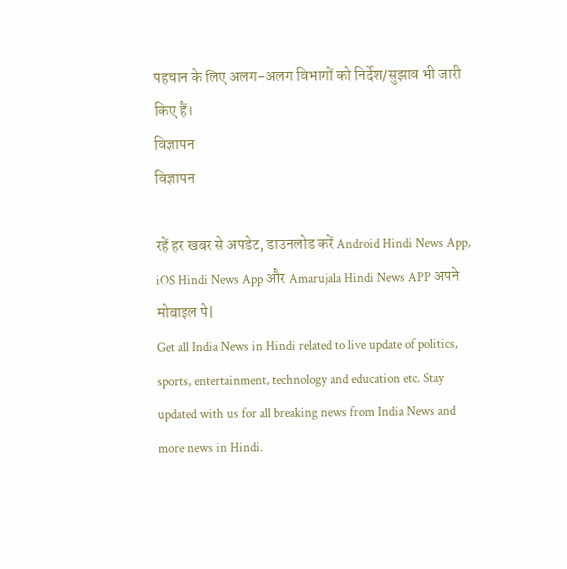पहचान के लिए अलग-अलग विभागों को निर्देश/सुझाव भी जारी किए हैं।
विज्ञापन
विज्ञापन

रहें हर खबर से अपडेट, डाउनलोड करें Android Hindi News App, iOS Hindi News App और Amarujala Hindi News APP अपने मोबाइल पे|
Get all India News in Hindi related to live update of politics, sports, entertainment, technology and education etc. Stay updated with us for all breaking news from India News and more news in Hindi.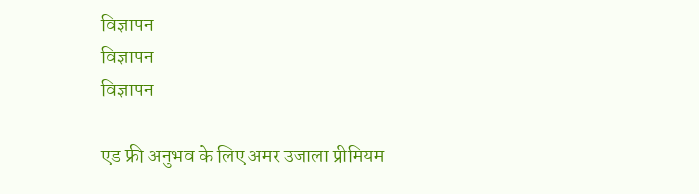विज्ञापन
विज्ञापन
विज्ञापन

एड फ्री अनुभव के लिए अमर उजाला प्रीमियम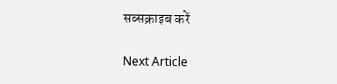सब्सक्राइब करें

Next Article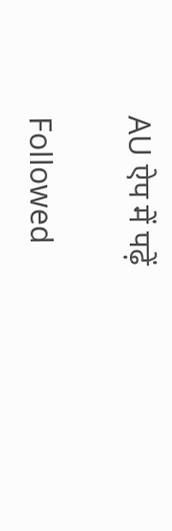AU ऐप में पढ़ें

Followed